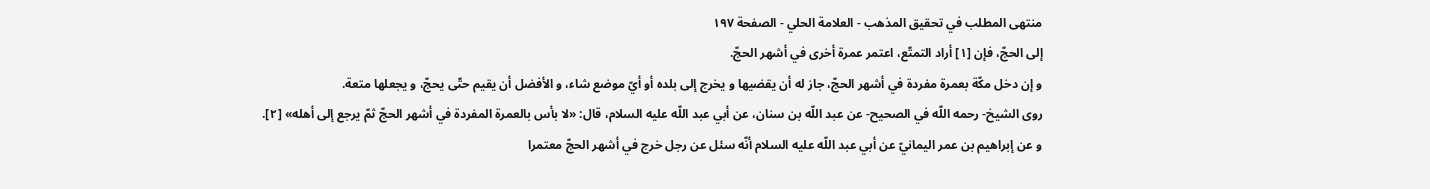منتهى المطلب في تحقيق المذهب - العلامة الحلي - الصفحة ١٩٧
إلى الحجّ، فإن [١] أراد التمتّع، اعتمر عمرة أخرى في أشهر الحجّ.
و إن دخل مكّة بعمرة مفردة في أشهر الحجّ، جاز له أن يقضيها و يخرج إلى بلده أو أيّ موضع شاء، و الأفضل أن يقيم حتّى يحجّ، و يجعلها متعة.
روى الشيخ- رحمه اللّه في الصحيح- عن عبد اللّه بن سنان، عن أبي عبد اللّه عليه السلام، قال: «لا بأس بالعمرة المفردة في أشهر الحجّ ثمّ يرجع إلى أهله» [٢].
و عن إبراهيم بن عمر اليمانيّ عن أبي عبد اللّه عليه السلام أنّه سئل عن رجل خرج في أشهر الحجّ معتمرا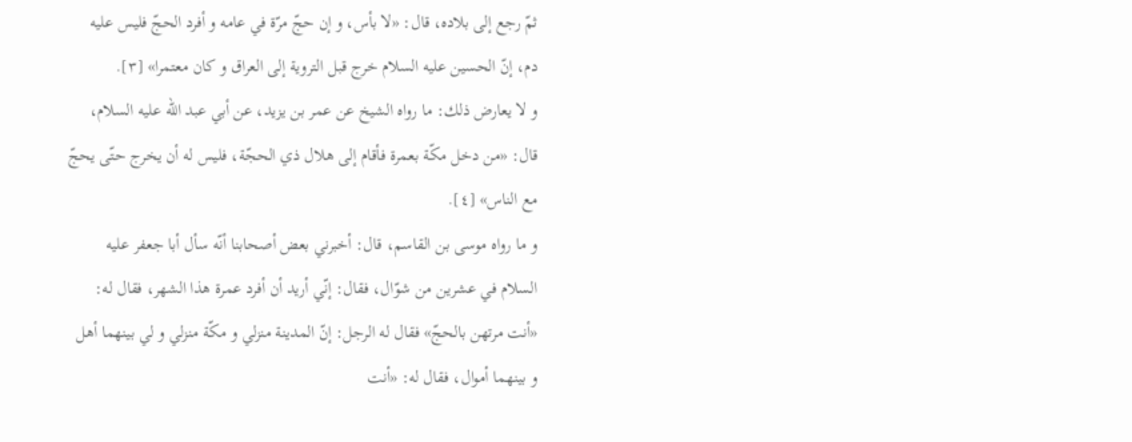ثمّ رجع إلى بلاده، قال: «لا بأس، و إن حجّ مرّة في عامه و أفرد الحجّ فليس عليه دم، إنّ الحسين عليه السلام خرج قبل التروية إلى العراق و كان معتمرا» [٣].
و لا يعارض ذلك: ما رواه الشيخ عن عمر بن يزيد، عن أبي عبد اللّه عليه السلام، قال: «من دخل مكّة بعمرة فأقام إلى هلال ذي الحجّة، فليس له أن يخرج حتّى يحجّ مع الناس» [٤].
و ما رواه موسى بن القاسم، قال: أخبرني بعض أصحابنا أنّه سأل أبا جعفر عليه السلام في عشرين من شوّال، فقال: إنّي أريد أن أفرد عمرة هذا الشهر، فقال له: «أنت مرتهن بالحجّ» فقال له الرجل: إنّ المدينة منزلي و مكّة منزلي و لي بينهما أهل و بينهما أموال، فقال له: «أنت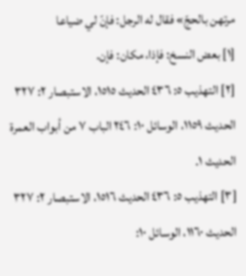مرتهن بالحجّ» فقال له الرجل: فإنّ لي ضياعا
[١] بعض النسخ: فإذا، مكان: فإن.
[٢] التهذيب ٥: ٤٣٦ الحديث ١٥١٥، الاستبصار ٢: ٣٢٧ الحديث ١١٥٩، الوسائل ١٠: ٢٤٦ الباب ٧ من أبواب العمرة الحديث ١.
[٣] التهذيب ٥: ٤٣٦ الحديث ١٥١٦، الاستبصار ٢: ٣٢٧ الحديث ١١٦٠، الوسائل ١٠: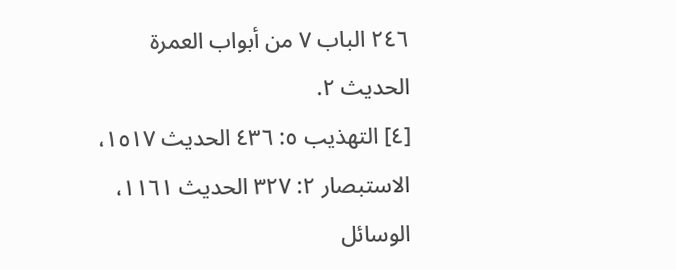٢٤٦ الباب ٧ من أبواب العمرة الحديث ٢.
[٤] التهذيب ٥: ٤٣٦ الحديث ١٥١٧، الاستبصار ٢: ٣٢٧ الحديث ١١٦١، الوسائل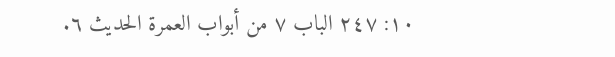١٠: ٢٤٧ الباب ٧ من أبواب العمرة الحديث ٦.